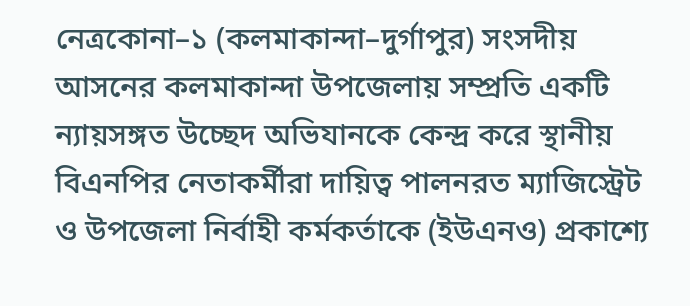নেত্রকোনা–১ (কলমাকান্দা–দুর্গাপুর) সংসদীয় আসনের কলমাকান্দা উপজেলায় সম্প্রতি একটি ন্যায়সঙ্গত উচ্ছেদ অভিযানকে কেন্দ্র করে স্থানীয় বিএনপির নেতাকর্মীরা দায়িত্ব পালনরত ম্যাজিস্ট্রেট ও উপজেলা নির্বাহী কর্মকর্তাকে (ইউএনও) প্রকাশ্যে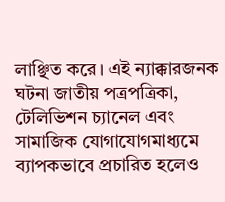লাঞ্ছিত করে। এই ন্যাক্কারজনক ঘটনা জাতীয় পত্রপত্রিকা, টেলিভিশন চ্যানেল এবং সামাজিক যোগাযোগমাধ্যমে ব্যাপকভাবে প্রচারিত হলেও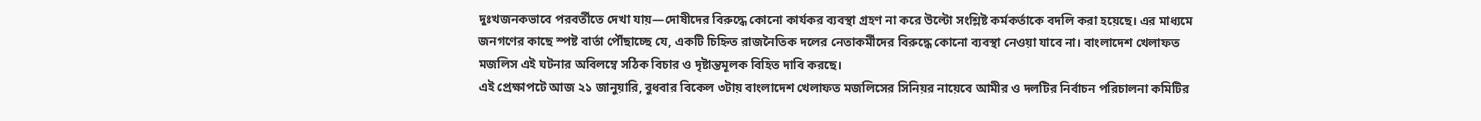দুঃখজনকভাবে পরবর্তীতে দেখা যায়—দোষীদের বিরুদ্ধে কোনো কার্যকর ব্যবস্থা গ্রহণ না করে উল্টো সংশ্লিষ্ট কর্মকর্তাকে বদলি করা হয়েছে। এর মাধ্যমে জনগণের কাছে স্পষ্ট বার্তা পৌঁছাচ্ছে যে, একটি চিহ্নিত রাজনৈতিক দলের নেতাকর্মীদের বিরুদ্ধে কোনো ব্যবস্থা নেওয়া যাবে না। বাংলাদেশ খেলাফত মজলিস এই ঘটনার অবিলম্বে সঠিক বিচার ও দৃষ্টান্তমূলক বিহিত দাবি করছে।
এই প্রেক্ষাপটে আজ ২১ জানুয়ারি, বুধবার বিকেল ৩টায় বাংলাদেশ খেলাফত মজলিসের সিনিয়র নায়েবে আমীর ও দলটির নির্বাচন পরিচালনা কমিটির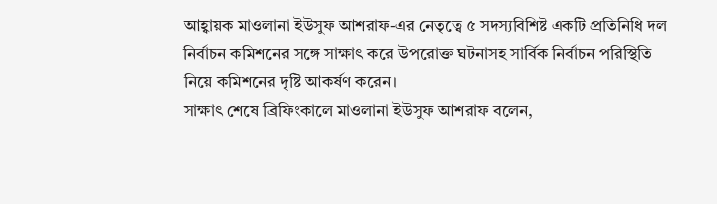আহ্বায়ক মাওলানা ইউসুফ আশরাফ-এর নেতৃত্বে ৫ সদস্যবিশিষ্ট একটি প্রতিনিধি দল নির্বাচন কমিশনের সঙ্গে সাক্ষাৎ করে উপরোক্ত ঘটনাসহ সার্বিক নির্বাচন পরিস্থিতি নিয়ে কমিশনের দৃষ্টি আকর্ষণ করেন।
সাক্ষাৎ শেষে ব্রিফিংকালে মাওলানা ইউসুফ আশরাফ বলেন,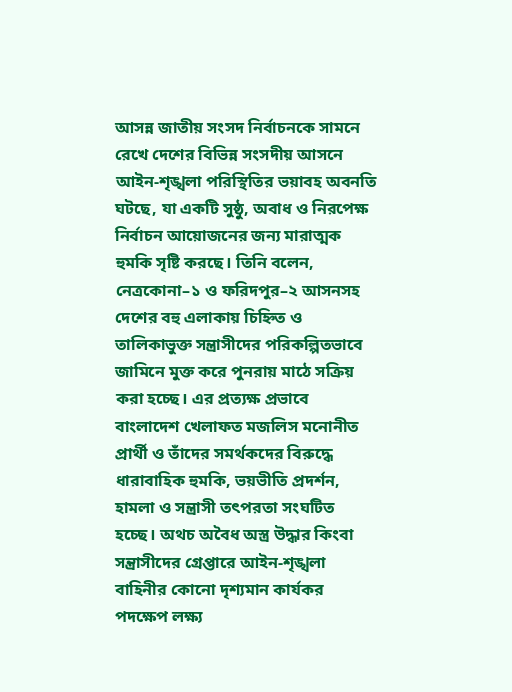আসন্ন জাতীয় সংসদ নির্বাচনকে সামনে রেখে দেশের বিভিন্ন সংসদীয় আসনে আইন-শৃঙ্খলা পরিস্থিতির ভয়াবহ অবনতি ঘটছে, যা একটি সুষ্ঠু, অবাধ ও নিরপেক্ষ নির্বাচন আয়োজনের জন্য মারাত্মক হুমকি সৃষ্টি করছে। তিনি বলেন, নেত্রকোনা–১ ও ফরিদপুর–২ আসনসহ দেশের বহু এলাকায় চিহ্নিত ও তালিকাভুক্ত সন্ত্রাসীদের পরিকল্পিতভাবে জামিনে মুক্ত করে পুনরায় মাঠে সক্রিয় করা হচ্ছে। এর প্রত্যক্ষ প্রভাবে বাংলাদেশ খেলাফত মজলিস মনোনীত প্রার্থী ও তাঁদের সমর্থকদের বিরুদ্ধে ধারাবাহিক হুমকি, ভয়ভীতি প্রদর্শন, হামলা ও সন্ত্রাসী তৎপরতা সংঘটিত হচ্ছে। অথচ অবৈধ অস্ত্র উদ্ধার কিংবা সন্ত্রাসীদের গ্রেপ্তারে আইন-শৃঙ্খলা বাহিনীর কোনো দৃশ্যমান কার্যকর পদক্ষেপ লক্ষ্য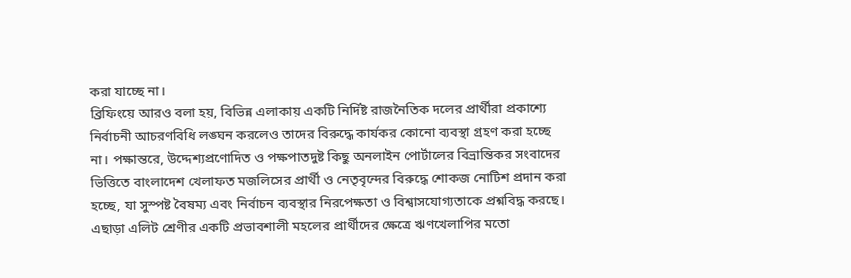করা যাচ্ছে না।
ব্রিফিংয়ে আরও বলা হয়, বিভিন্ন এলাকায় একটি নির্দিষ্ট রাজনৈতিক দলের প্রার্থীরা প্রকাশ্যে নির্বাচনী আচরণবিধি লঙ্ঘন করলেও তাদের বিরুদ্ধে কার্যকর কোনো ব্যবস্থা গ্রহণ করা হচ্ছে না। পক্ষান্তরে, উদ্দেশ্যপ্রণোদিত ও পক্ষপাতদুষ্ট কিছু অনলাইন পোর্টালের বিভ্রান্তিকর সংবাদের ভিত্তিতে বাংলাদেশ খেলাফত মজলিসের প্রার্থী ও নেতৃবৃন্দের বিরুদ্ধে শোকজ নোটিশ প্রদান করা হচ্ছে, যা সুস্পষ্ট বৈষম্য এবং নির্বাচন ব্যবস্থার নিরপেক্ষতা ও বিশ্বাসযোগ্যতাকে প্রশ্নবিদ্ধ করছে।
এছাড়া এলিট শ্রেণীর একটি প্রভাবশালী মহলের প্রার্থীদের ক্ষেত্রে ঋণখেলাপির মতো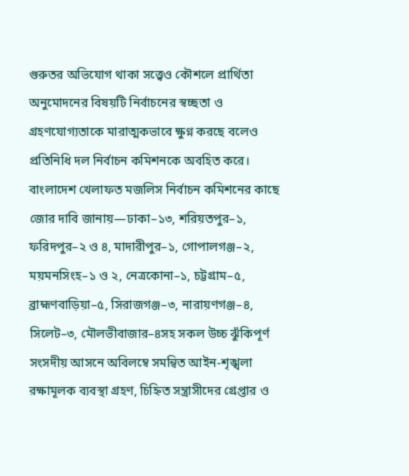গুরুতর অভিযোগ থাকা সত্ত্বেও কৌশলে প্রার্থিতা অনুমোদনের বিষয়টি নির্বাচনের স্বচ্ছতা ও গ্রহণযোগ্যতাকে মারাত্মকভাবে ক্ষুণ্ন করছে বলেও প্রতিনিধি দল নির্বাচন কমিশনকে অবহিত করে।
বাংলাদেশ খেলাফত মজলিস নির্বাচন কমিশনের কাছে জোর দাবি জানায়—ঢাকা–১৩, শরিয়তপুর–১, ফরিদপুর–২ ও ৪, মাদারীপুর–১, গোপালগঞ্জ–২, ময়মনসিংহ–১ ও ২, নেত্রকোনা–১, চট্টগ্রাম–৫, ব্রাহ্মণবাড়িয়া–৫, সিরাজগঞ্জ–৩, নারায়ণগঞ্জ–৪, সিলেট–৩, মৌলভীবাজার–৪সহ সকল উচ্চ ঝুঁকিপূর্ণ সংসদীয় আসনে অবিলম্বে সমন্বিত আইন-শৃঙ্খলা রক্ষামূলক ব্যবস্থা গ্রহণ, চিহ্নিত সন্ত্রাসীদের গ্রেপ্তার ও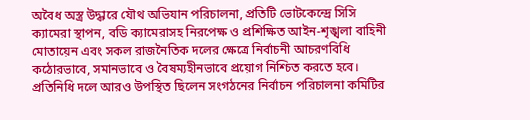অবৈধ অস্ত্র উদ্ধারে যৌথ অভিযান পরিচালনা, প্রতিটি ভোটকেন্দ্রে সিসি ক্যামেরা স্থাপন, বডি ক্যামেরাসহ নিরপেক্ষ ও প্রশিক্ষিত আইন-শৃঙ্খলা বাহিনী মোতায়েন এবং সকল রাজনৈতিক দলের ক্ষেত্রে নির্বাচনী আচরণবিধি কঠোরভাবে, সমানভাবে ও বৈষম্যহীনভাবে প্রয়োগ নিশ্চিত করতে হবে।
প্রতিনিধি দলে আরও উপস্থিত ছিলেন সংগঠনের নির্বাচন পরিচালনা কমিটির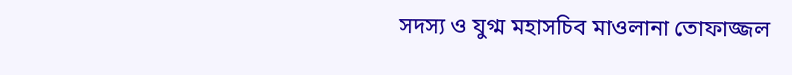সদস্য ও যুগ্ম মহাসচিব মাওলানা তোফাজ্জল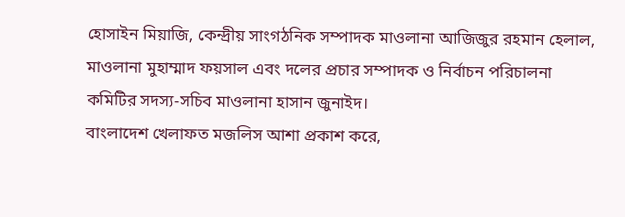হোসাইন মিয়াজি, কেন্দ্রীয় সাংগঠনিক সম্পাদক মাওলানা আজিজুর রহমান হেলাল, মাওলানা মুহাম্মাদ ফয়সাল এবং দলের প্রচার সম্পাদক ও নির্বাচন পরিচালনা কমিটির সদস্য-সচিব মাওলানা হাসান জুনাইদ।
বাংলাদেশ খেলাফত মজলিস আশা প্রকাশ করে,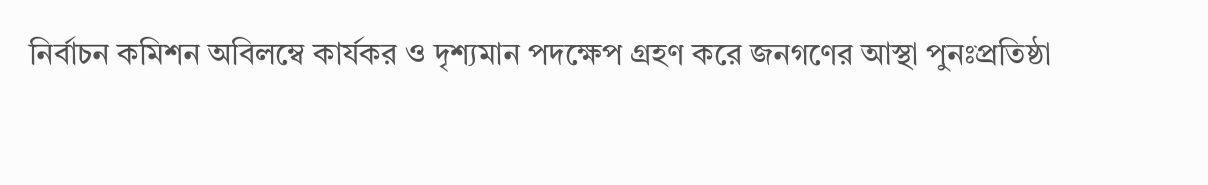নির্বাচন কমিশন অবিলম্বে কার্যকর ও দৃশ্যমান পদক্ষেপ গ্রহণ করে জনগণের আস্থা পুনঃপ্রতিষ্ঠা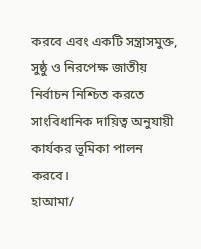করবে এবং একটি সন্ত্রাসমুক্ত, সুষ্ঠু ও নিরপেক্ষ জাতীয় নির্বাচন নিশ্চিত করতে সাংবিধানিক দায়িত্ব অনুযায়ী কার্যকর ভূমিকা পালন করবে।
হাআমা/